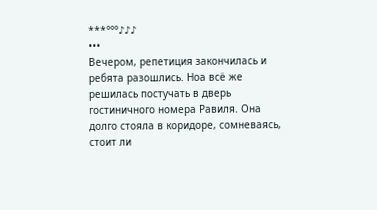***°°°♪♪♪
•••
Вечером, репетиция закончилась и ребята разошлись. Ноа всё же решилась постучать в дверь гостиничного номера Равиля. Она долго стояла в коридоре, сомневаясь, стоит ли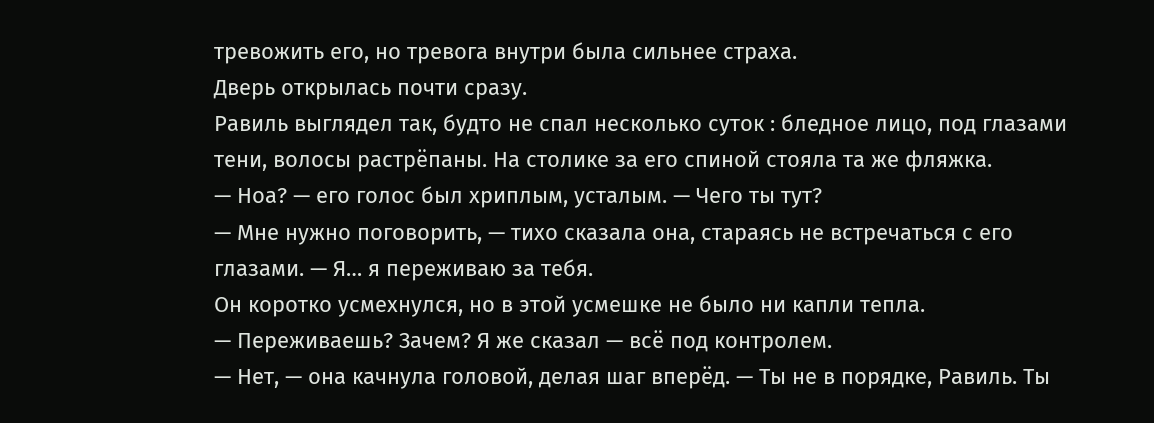тревожить его, но тревога внутри была сильнее страха.
Дверь открылась почти сразу.
Равиль выглядел так, будто не спал несколько суток : бледное лицо, под глазами тени, волосы растрёпаны. На столике за его спиной стояла та же фляжка.
— Ноа? — его голос был хриплым, усталым. — Чего ты тут?
— Мне нужно поговорить, — тихо сказала она, стараясь не встречаться с его глазами. — Я… я переживаю за тебя.
Он коротко усмехнулся, но в этой усмешке не было ни капли тепла.
— Переживаешь? Зачем? Я же сказал — всё под контролем.
— Нет, — она качнула головой, делая шаг вперёд. — Ты не в порядке, Равиль. Ты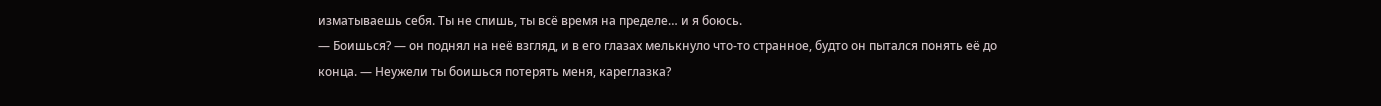изматываешь себя. Ты не спишь, ты всё время на пределе… и я боюсь.
— Боишься? — он поднял на неё взгляд, и в его глазах мелькнуло что-то странное, будто он пытался понять её до конца. — Неужели ты боишься потерять меня, кареглазка?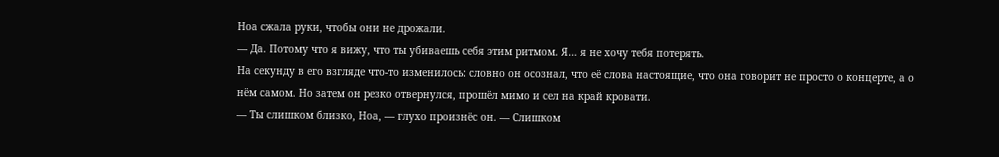Ноа сжала руки, чтобы они не дрожали.
— Да. Потому что я вижу, что ты убиваешь себя этим ритмом. Я… я не хочу тебя потерять.
На секунду в его взгляде что-то изменилось: словно он осознал, что её слова настоящие, что она говорит не просто о концерте, а о нём самом. Но затем он резко отвернулся, прошёл мимо и сел на край кровати.
— Ты слишком близко, Ноа, — глухо произнёс он. — Слишком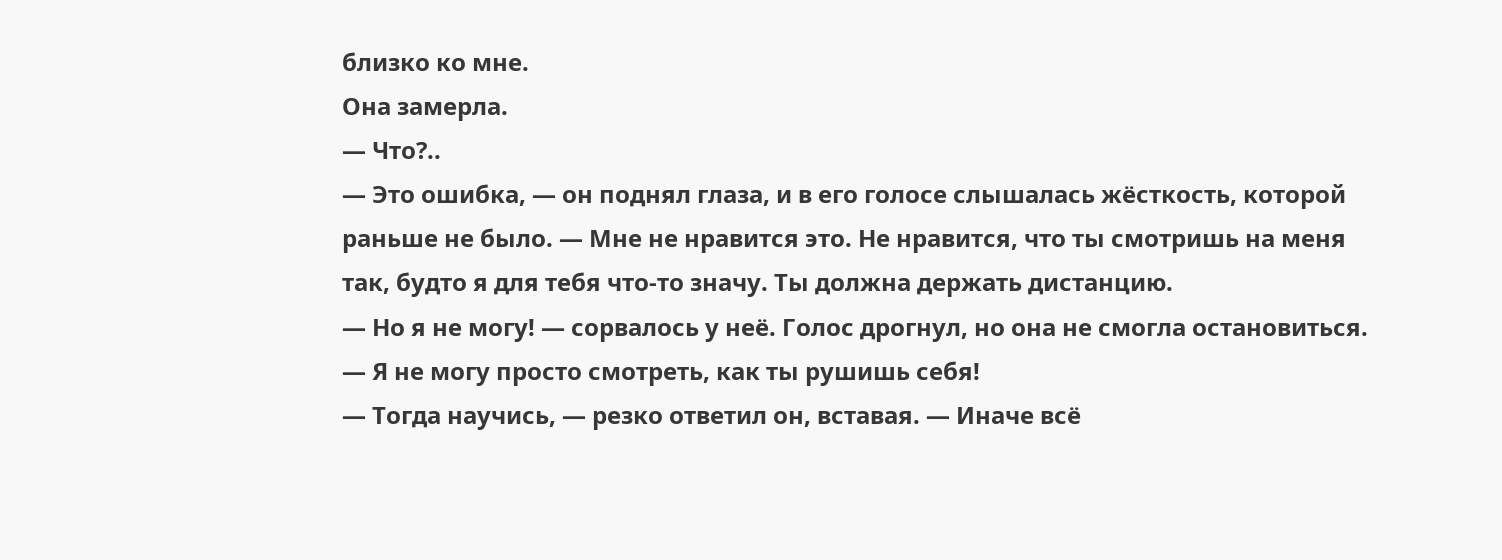близко ко мне.
Она замерла.
— Что?..
— Это ошибка, — он поднял глаза, и в его голосе слышалась жёсткость, которой раньше не было. — Мне не нравится это. Не нравится, что ты смотришь на меня так, будто я для тебя что-то значу. Ты должна держать дистанцию.
— Но я не могу! — сорвалось у неё. Голос дрогнул, но она не смогла остановиться. — Я не могу просто смотреть, как ты рушишь себя!
— Тогда научись, — резко ответил он, вставая. — Иначе всё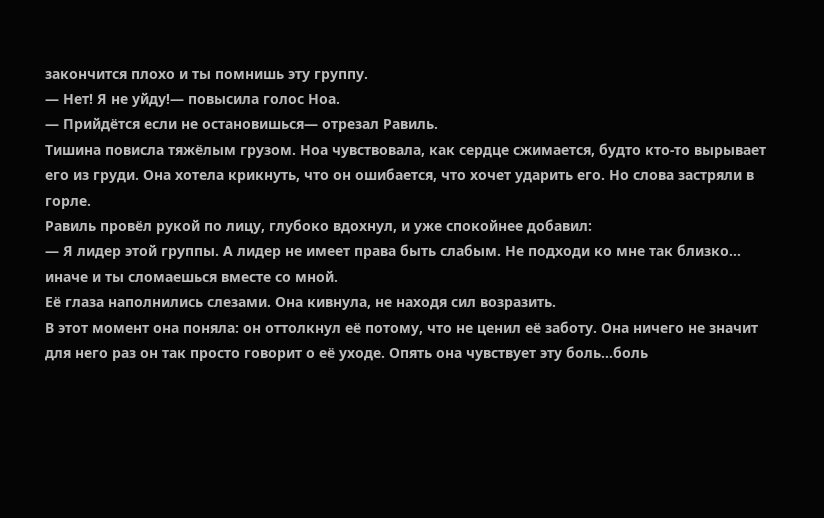закончится плохо и ты помнишь эту группу.
— Нет! Я не уйду!— повысила голос Ноа.
— Прийдётся если не остановишься— отрезал Равиль.
Тишина повисла тяжёлым грузом. Ноа чувствовала, как сердце сжимается, будто кто-то вырывает его из груди. Она хотела крикнуть, что он ошибается, что хочет ударить его. Но слова застряли в горле.
Равиль провёл рукой по лицу, глубоко вдохнул, и уже спокойнее добавил:
— Я лидер этой группы. А лидер не имеет права быть слабым. Не подходи ко мне так близко… иначе и ты сломаешься вместе со мной.
Её глаза наполнились слезами. Она кивнула, не находя сил возразить.
В этот момент она поняла: он оттолкнул её потому, что не ценил её заботу. Она ничего не значит для него раз он так просто говорит о её уходе. Опять она чувствует эту боль...боль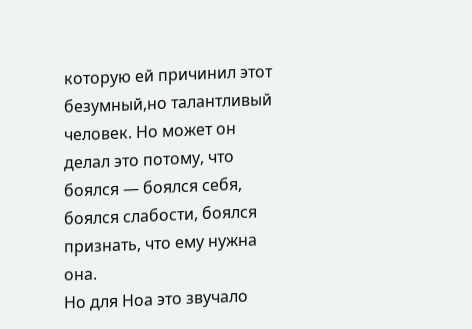которую ей причинил этот безумный,но талантливый человек. Но может он делал это потому, что боялся — боялся себя, боялся слабости, боялся признать, что ему нужна она.
Но для Ноа это звучало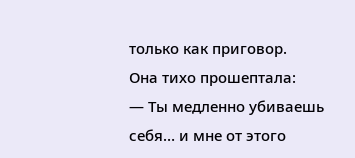только как приговор.
Она тихо прошептала:
— Ты медленно убиваешь себя… и мне от этого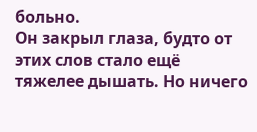больно.
Он закрыл глаза, будто от этих слов стало ещё тяжелее дышать. Но ничего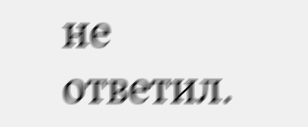не ответил.